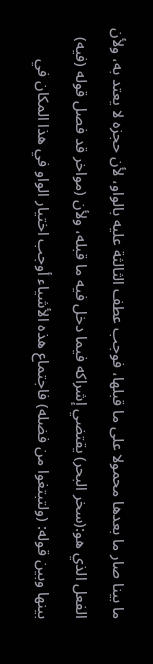ما بينا صار ما بعدها محمولا على ما قبلها، فوجب عطف الثالثة عليه بالواو، لأن حجزه لا يعتد به، ولأن الفعل الذي هو:(سخر البحر) يقتضي إشراكه فيما دخل فيه ما قبله، ولأن (مواخر قد فصل قوله (فيه) بينها وبين قوله: (ولتبتغوا من فضله) فاجتماع هذه الأشياء أوجب اختيار الواو في هذا المكان في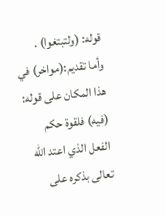قوله: (ولتبتغوا) .
وأما تقديم:(مواخر) في هذا المكان على قوله: (فيه) فلقوة حكم الفعل الذي اعتد الله تعالى بذكره على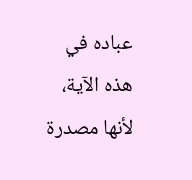عباده في هذه الآية، لأنها مصدرة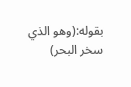بقوله:(وهو الذي سخر البحر)